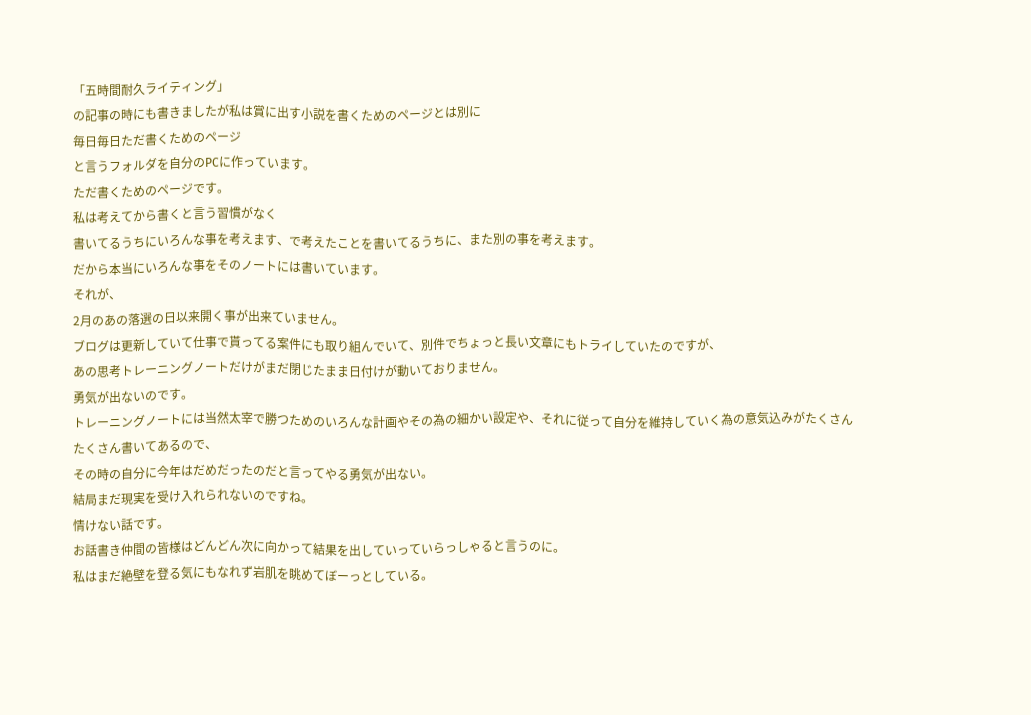「五時間耐久ライティング」
の記事の時にも書きましたが私は賞に出す小説を書くためのページとは別に
毎日毎日ただ書くためのページ
と言うフォルダを自分のPCに作っています。
ただ書くためのページです。
私は考えてから書くと言う習慣がなく
書いてるうちにいろんな事を考えます、で考えたことを書いてるうちに、また別の事を考えます。
だから本当にいろんな事をそのノートには書いています。
それが、
2月のあの落選の日以来開く事が出来ていません。
ブログは更新していて仕事で貰ってる案件にも取り組んでいて、別件でちょっと長い文章にもトライしていたのですが、
あの思考トレーニングノートだけがまだ閉じたまま日付けが動いておりません。
勇気が出ないのです。
トレーニングノートには当然太宰で勝つためのいろんな計画やその為の細かい設定や、それに従って自分を維持していく為の意気込みがたくさんたくさん書いてあるので、
その時の自分に今年はだめだったのだと言ってやる勇気が出ない。
結局まだ現実を受け入れられないのですね。
情けない話です。
お話書き仲間の皆様はどんどん次に向かって結果を出していっていらっしゃると言うのに。
私はまだ絶壁を登る気にもなれず岩肌を眺めてぼーっとしている。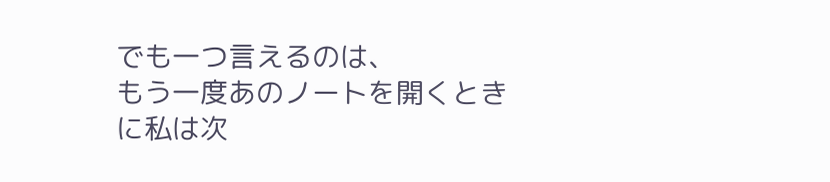でも一つ言えるのは、
もう一度あのノートを開くときに私は次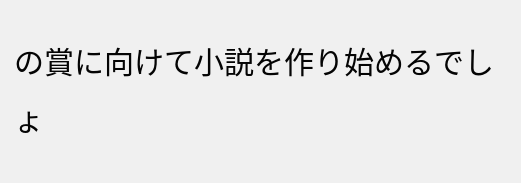の賞に向けて小説を作り始めるでしょ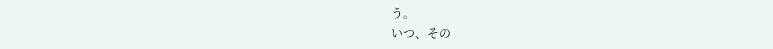う。
いつ、その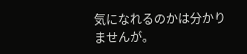気になれるのかは分かりませんが。